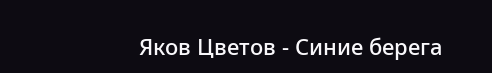Яков Цветов - Синие берега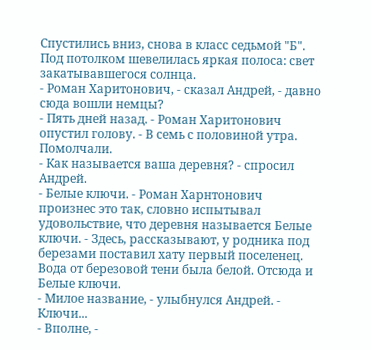Спустились вниз, снова в класс седьмой "Б". Под потолком шевелилась яркая полоса: свет закатывавшегося солнца.
- Роман Харитонович, - сказал Андрей, - давно сюда вошли немцы?
- Пять дней назад. - Роман Харитонович опустил голову. - В семь с половиной утра.
Помолчали.
- Как называется ваша деревня? - спросил Андрей.
- Белые ключи. - Роман Харнтонович произнес это так, словно испытывал удовольствие, что деревня называется Белые ключи. - Здесь, рассказывают, у родника под березами поставил хату первый поселенец. Вода от березовой тени была белой. Отсюда и Белые ключи.
- Милое название, - улыбнулся Андрей. - Ключи...
- Вполне, -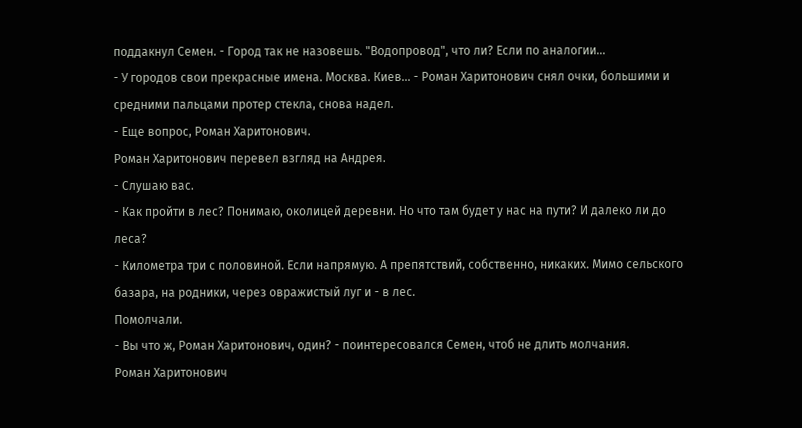поддакнул Семен. - Город так не назовешь. "Водопровод", что ли? Если по аналогии...
- У городов свои прекрасные имена. Москва. Киев... - Роман Харитонович снял очки, большими и средними пальцами протер стекла, снова надел.
- Еще вопрос, Роман Харитонович.
Роман Харитонович перевел взгляд на Андрея.
- Слушаю вас.
- Как пройти в лес? Понимаю, околицей деревни. Но что там будет у нас на пути? И далеко ли до леса?
- Километра три с половиной. Если напрямую. А препятствий, собственно, никаких. Мимо сельского базара, на родники, через овражистый луг и - в лес.
Помолчали.
- Вы что ж, Роман Харитонович, один? - поинтересовался Семен, чтоб не длить молчания.
Роман Харитонович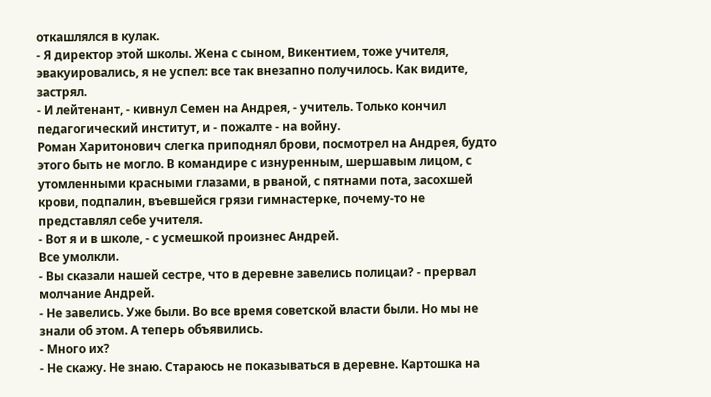откашлялся в кулак.
- Я директор этой школы. Жена с сыном, Викентием, тоже учителя, эвакуировались, я не успел: все так внезапно получилось. Как видите, застрял.
- И лейтенант, - кивнул Семен на Андрея, - учитель. Только кончил педагогический институт, и - пожалте - на войну.
Роман Харитонович слегка приподнял брови, посмотрел на Андрея, будто этого быть не могло. В командире с изнуренным, шершавым лицом, с утомленными красными глазами, в рваной, с пятнами пота, засохшей крови, подпалин, въевшейся грязи гимнастерке, почему-то не представлял себе учителя.
- Вот я и в школе, - с усмешкой произнес Андрей.
Все умолкли.
- Вы сказали нашей сестре, что в деревне завелись полицаи? - прервал молчание Андрей.
- Не завелись. Уже были. Во все время советской власти были. Но мы не знали об этом. А теперь объявились.
- Много их?
- Не скажу. Не знаю. Стараюсь не показываться в деревне. Картошка на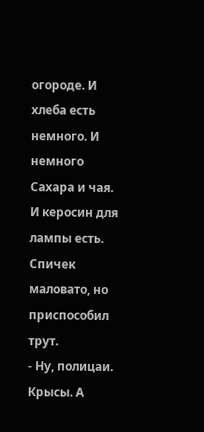огороде. И хлеба есть немного. И немного Сахара и чая. И керосин для лампы есть. Спичек маловато, но приспособил трут.
- Ну, полицаи. Крысы. А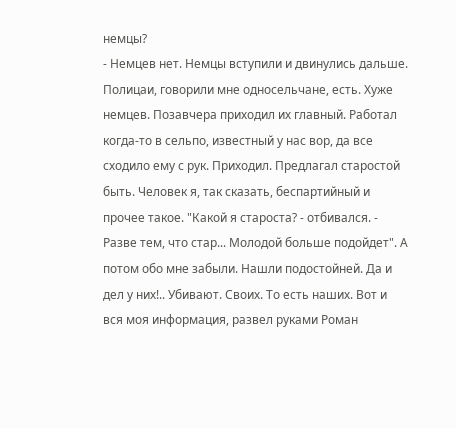немцы?
- Немцев нет. Немцы вступили и двинулись дальше. Полицаи, говорили мне односельчане, есть. Хуже немцев. Позавчера приходил их главный. Работал когда-то в сельпо, известный у нас вор, да все сходило ему с рук. Приходил. Предлагал старостой быть. Человек я, так сказать, беспартийный и прочее такое. "Какой я староста? - отбивался. - Разве тем, что стар... Молодой больше подойдет". А потом обо мне забыли. Нашли подостойней. Да и дел у них!.. Убивают. Своих. То есть наших. Вот и вся моя информация, развел руками Роман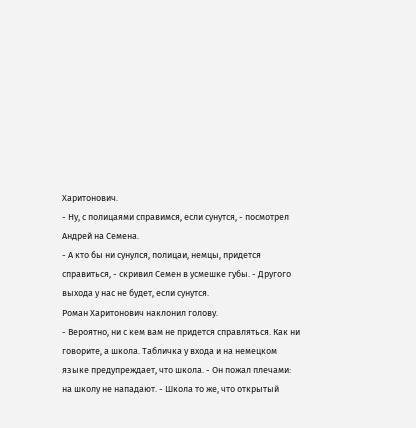Харитонович.
- Ну, с полицаями справимся, если сунутся, - посмотрел Андрей на Семена.
- А кто бы ни сунулся, полицаи, немцы, придется справиться, - скривил Семен в усмешке губы. - Другого выхода у нас не будет, если сунутся.
Роман Харитонович наклонил голову.
- Вероятно, ни с кем вам не придется справляться. Как ни говорите, а школа. Табличка у входа и на немецком языке предупреждает, что школа. - Он пожал плечами: на школу не нападают. - Школа то же, что открытый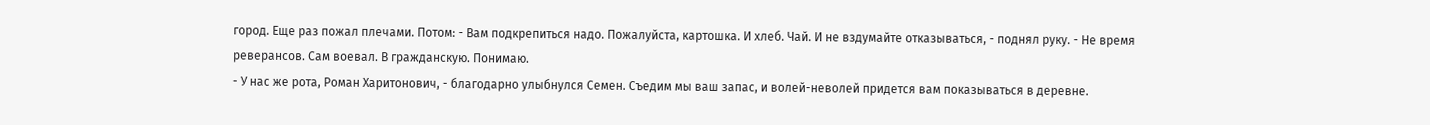город. Еще раз пожал плечами. Потом: - Вам подкрепиться надо. Пожалуйста, картошка. И хлеб. Чай. И не вздумайте отказываться, - поднял руку. - Не время реверансов. Сам воевал. В гражданскую. Понимаю.
- У нас же рота, Роман Харитонович, - благодарно улыбнулся Семен. Съедим мы ваш запас, и волей-неволей придется вам показываться в деревне.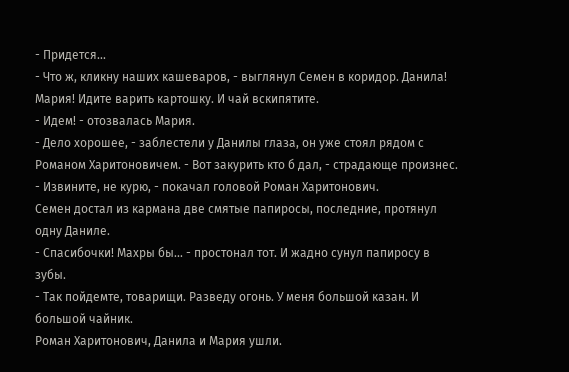- Придется...
- Что ж, кликну наших кашеваров, - выглянул Семен в коридор. Данила! Мария! Идите варить картошку. И чай вскипятите.
- Идем! - отозвалась Мария.
- Дело хорошее, - заблестели у Данилы глаза, он уже стоял рядом с Романом Харитоновичем. - Вот закурить кто б дал, - страдающе произнес.
- Извините, не курю, - покачал головой Роман Харитонович.
Семен достал из кармана две смятые папиросы, последние, протянул одну Даниле.
- Спасибочки! Махры бы... - простонал тот. И жадно сунул папиросу в зубы.
- Так пойдемте, товарищи. Разведу огонь. У меня большой казан. И большой чайник.
Роман Харитонович, Данила и Мария ушли.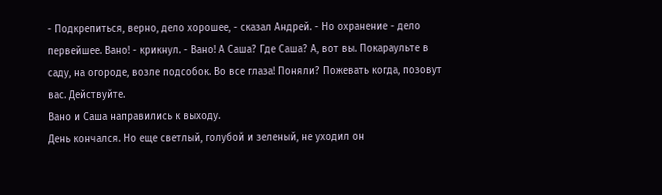- Подкрепиться, верно, дело хорошее, - сказал Андрей. - Но охранение - дело первейшее. Вано! - крикнул. - Вано! А Саша? Где Саша? А, вот вы. Покараульте в саду, на огороде, возле подсобок. Во все глаза! Поняли? Пожевать когда, позовут вас. Действуйте.
Вано и Саша направились к выходу.
День кончался. Но еще светлый, голубой и зеленый, не уходил он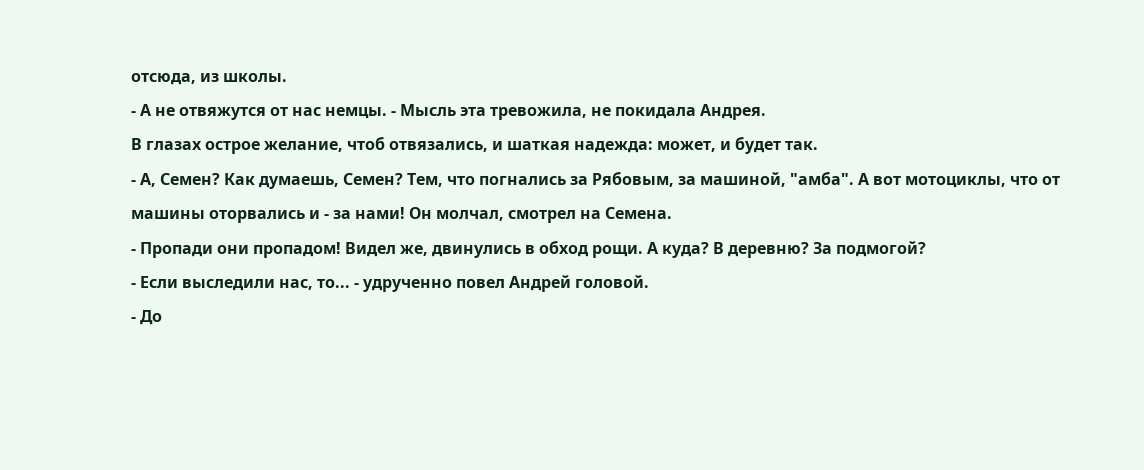отсюда, из школы.
- А не отвяжутся от нас немцы. - Мысль эта тревожила, не покидала Андрея.
В глазах острое желание, чтоб отвязались, и шаткая надежда: может, и будет так.
- А, Семен? Как думаешь, Семен? Тем, что погнались за Рябовым, за машиной, "амба". А вот мотоциклы, что от машины оторвались и - за нами! Он молчал, смотрел на Семена.
- Пропади они пропадом! Видел же, двинулись в обход рощи. А куда? В деревню? За подмогой?
- Если выследили нас, то... - удрученно повел Андрей головой.
- До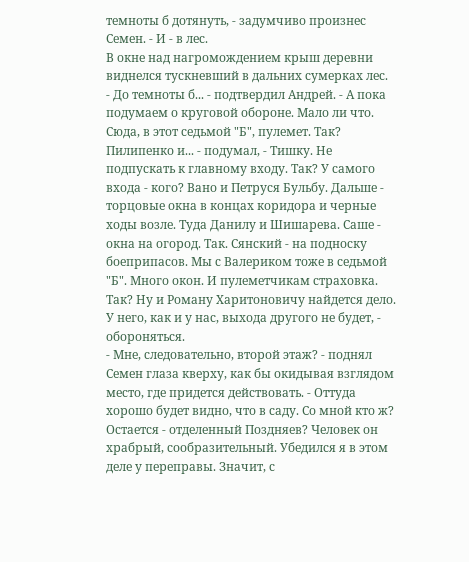темноты б дотянуть, - задумчиво произнес Семен. - И - в лес.
В окне над нагромождением крыш деревни виднелся тускневший в дальних сумерках лес.
- До темноты б... - подтвердил Андрей. - А пока подумаем о круговой обороне. Мало ли что. Сюда, в этот седьмой "Б", пулемет. Так? Пилипенко и... - подумал, - Тишку. Не подпускать к главному входу. Так? У самого входа - кого? Вано и Петруся Бульбу. Дальше - торцовые окна в концах коридора и черные ходы возле. Туда Данилу и Шишарева. Саше - окна на огород. Так. Сянский - на подноску боеприпасов. Мы с Валериком тоже в седьмой "Б". Много окон. И пулеметчикам страховка. Так? Ну и Роману Харитоновичу найдется дело. У него, как и у нас, выхода другого не будет, - обороняться.
- Мне, следовательно, второй этаж? - поднял Семен глаза кверху, как бы окидывая взглядом место, где придется действовать. - Оттуда хорошо будет видно, что в саду. Со мной кто ж? Остается - отделенный Поздняев? Человек он храбрый, сообразительный. Убедился я в этом деле у переправы. Значит, с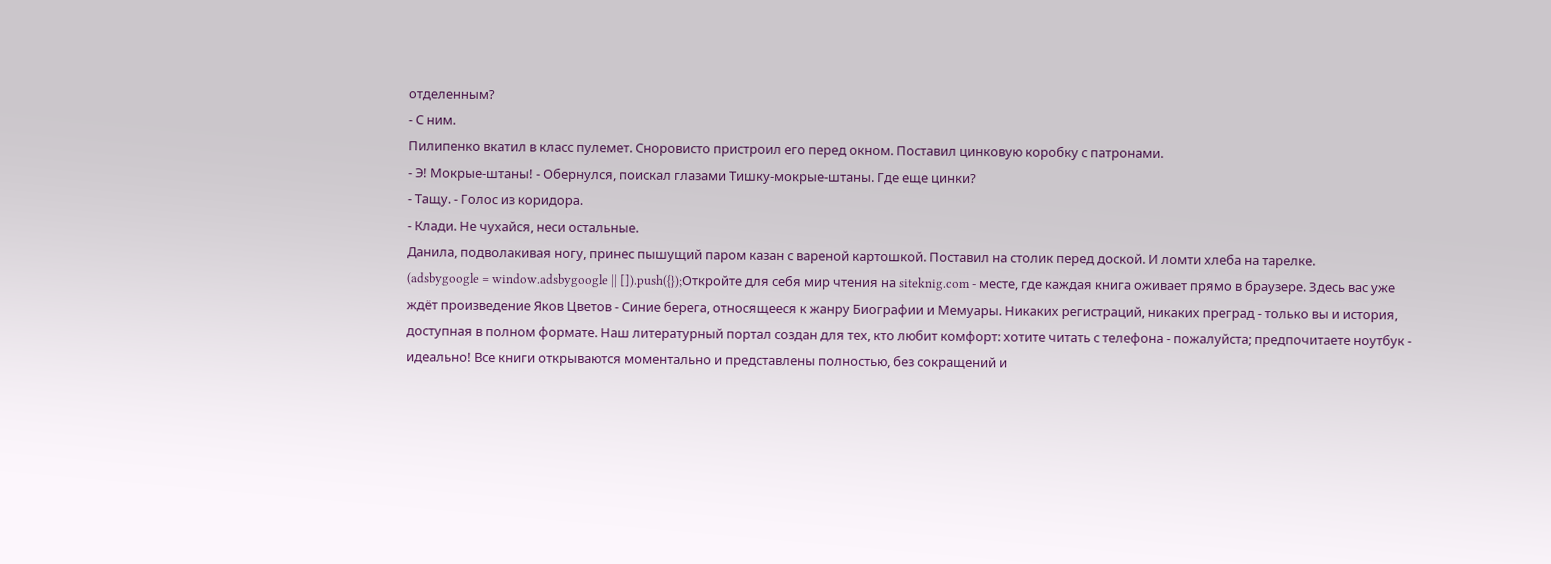отделенным?
- С ним.
Пилипенко вкатил в класс пулемет. Сноровисто пристроил его перед окном. Поставил цинковую коробку с патронами.
- Э! Мокрые-штаны! - Обернулся, поискал глазами Тишку-мокрые-штаны. Где еще цинки?
- Тащу. - Голос из коридора.
- Клади. Не чухайся, неси остальные.
Данила, подволакивая ногу, принес пышущий паром казан с вареной картошкой. Поставил на столик перед доской. И ломти хлеба на тарелке.
(adsbygoogle = window.adsbygoogle || []).push({});Откройте для себя мир чтения на siteknig.com - месте, где каждая книга оживает прямо в браузере. Здесь вас уже ждёт произведение Яков Цветов - Синие берега, относящееся к жанру Биографии и Мемуары. Никаких регистраций, никаких преград - только вы и история, доступная в полном формате. Наш литературный портал создан для тех, кто любит комфорт: хотите читать с телефона - пожалуйста; предпочитаете ноутбук - идеально! Все книги открываются моментально и представлены полностью, без сокращений и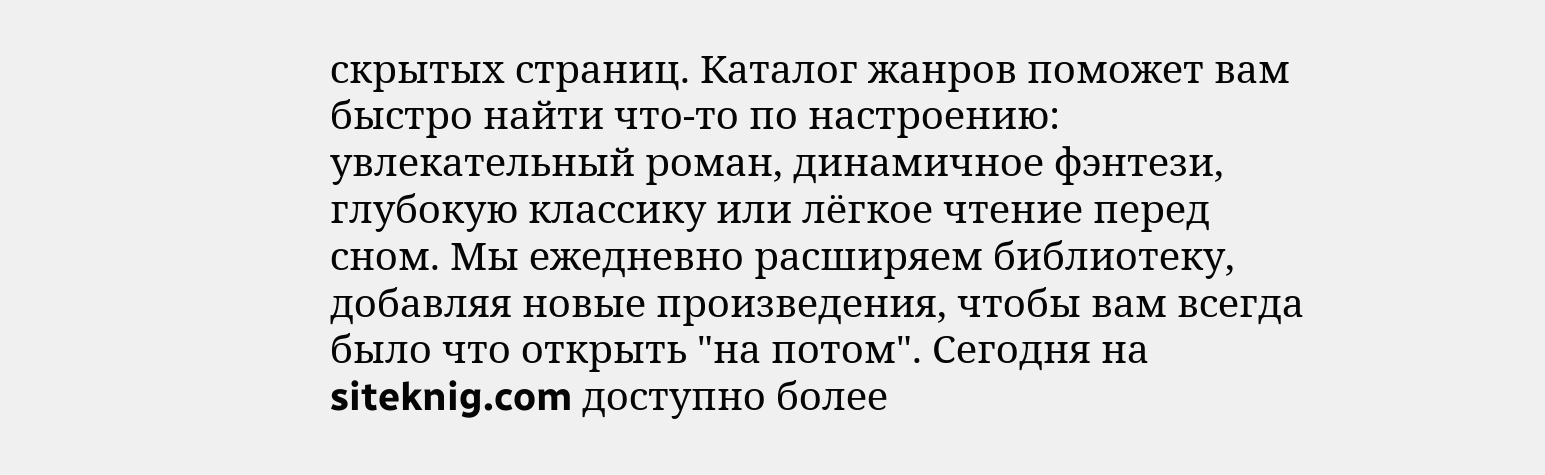скрытых страниц. Каталог жанров поможет вам быстро найти что-то по настроению: увлекательный роман, динамичное фэнтези, глубокую классику или лёгкое чтение перед сном. Мы ежедневно расширяем библиотеку, добавляя новые произведения, чтобы вам всегда было что открыть "на потом". Сегодня на siteknig.com доступно более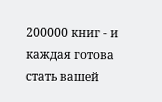200000 книг - и каждая готова стать вашей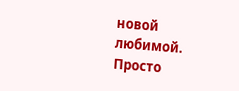новой любимой. Просто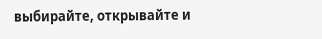выбирайте, открывайте и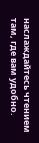наслаждайтесь чтением там, где вам удобно.